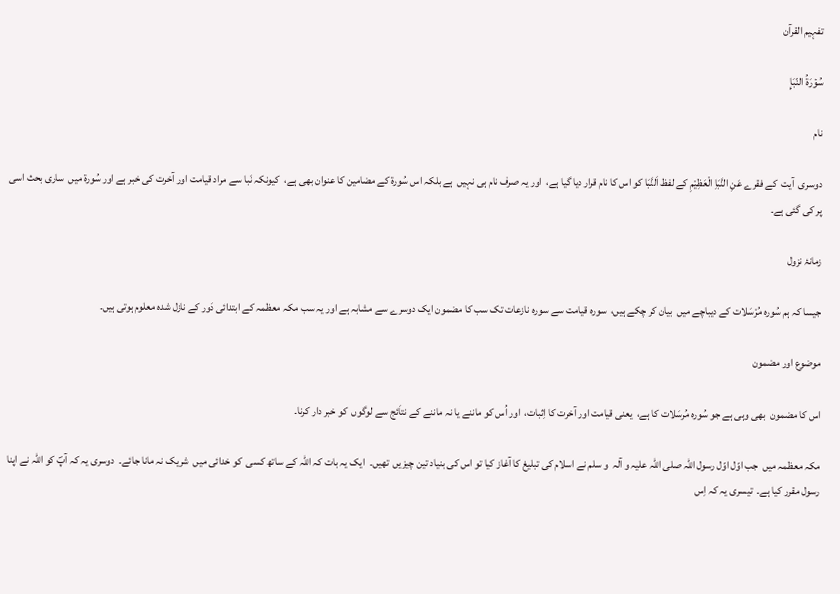تفہیم القرآن

سُوۡرَةُ النّبَإِ

نام

دوسری  آیت  کے فقرے عَنِ النَّبَاِ الْعَظِیْمِ کے لفظ اَلنَّبَا کو اس کا نام قرار دیا گیا ہے،  اور یہ صرف نام ہی نہیں  ہے بلکہ اس سُورۃ کے مضامین کا عنوان بھی ہے،  کیونکہ نَبا سے مراد قیامت اور آخرت کی خبر ہے اور سُورۃ میں  ساری بحث اسی پر کی گئی ہے۔

زمانۂ نزول

جیسا کہ ہم سُورہ مُرْسَلات کے دیباچے میں  بیان کر چکے ہیں،  سورہ قیامت سے سورہ نازعات تک سب کا مضمون ایک دوسرے سے مشابہ ہے اور یہ سب مکہ معظمہ کے ابتدائی دَور کے نازل شدہ معلوم ہوتی ہیں۔

موضوع اور مضمون

اس کا مضمون  بھی وہی ہے جو سُورہ مُرسَلات کا ہے،  یعنی قیامت اور آخرت کا اِثبات،  اور اُس کو ماننے یا نہ ماننے کے نتاَئج سے لوگوں  کو خبر دار کرنا۔

مکہ معظمہ میں  جب اوّل اوّل رسول اللہ صلی اللہ علیہ و آلہ  و سلم نے اسلام کی تبلیغ کا آغاز کیا تو اس کی بنیاد تین چیزیں  تھیں۔  ایک یہ بات کہ اللہ کے ساتھ کسی  کو خدائی میں  شریک نہ مانا جائے۔  دوسری یہ کہ آپؐ کو اللہ نے اپنا رسول مقرر کیا ہے۔  تیسری یہ کہ اِس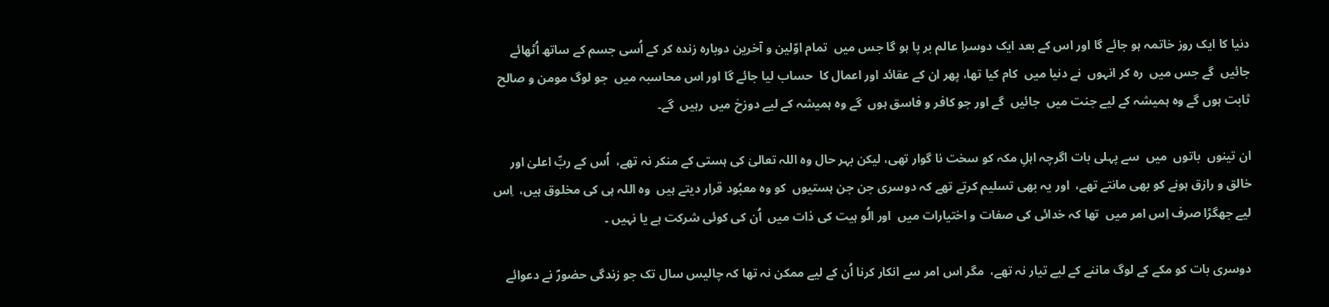دنیا کا ایک روز خاتمہ ہو جائے گا اور اس کے بعد ایک دوسرا عالم بر پا ہو گا جس میں  تمام اوّلین و آخرین دوبارہ زندہ کر کے اُسی جسم کے ساتھ اُٹھائے جائیں  گے جس میں  رہ کر انہوں  نے دنیا میں  کام کیا تھا، پھر ان کے عقائد اور اعمال کا  حساب لیا جائے گا اور اس محاسبہ میں  جو لوگ مومن و صالح ثابت ہوں گے وہ ہمیشہ کے لیے جنت میں  جائیں  گے اور جو کافر و فاسق ہوں  گے وہ ہمیشہ کے لیے دوزخ میں  رہیں  گے۔

ان تینوں  باتوں  میں  سے پہلی بات اگرچہ اہلِ مکہ کو سخت نا گوار تھی، لیکن بہر حال وہ اللہ تعالیٰ کی ہستی کے منکر نہ تھے،  اُس کے ربِّ اعلیٰ اور خالق و رازق ہونے کو بھی مانتے تھے،  اور یہ بھی تسلیم کرتے تھے کہ دوسری جن جن ہستیوں  کو وہ معبُود قرار دیتے ہیں  وہ اللہ ہی کی مخلوق ہیں،  اِس لیے جھگڑا صرف اِس امر میں  تھا کہ خدائی کی صفات و اختیارات میں  اور الُو ہیت کی ذات میں  اُن کی کوئی شرکت ہے یا نہیں ۔

دوسری بات کو مکے کے لوگ ماننے کے لیے تیار نہ تھے،  مگر اس امر سے انکار کرنا اُن کے لیے ممکن نہ تھا کہ چالیس سال تک جو زندگی حضورؐ نے دعوائے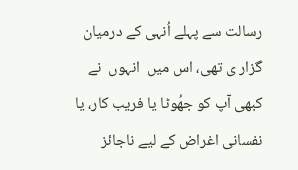رسالت سے پہلے اُنہی کے درمیان گزار ی تھی، اس میں  انہوں  نے کبھی آپ کو جھُوٹا یا فریب کار، یا نفسانی اغراض کے لیے ناجائز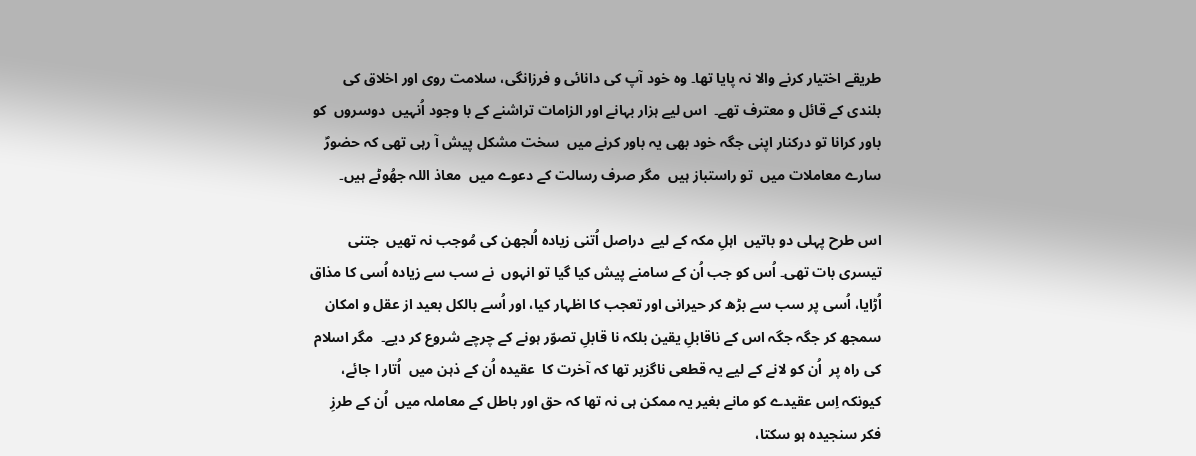طریقے اختیار کرنے والا نہ پایا تھا۔ وہ خود آپ کی دانائی و فرزانگی، سلامت روی اور اخلاق کی بلندی کے قائل و معترف تھے۔  اس لیے ہزار بہانے اور الزامات تراشنے کے با وجود اُنہیں  دوسروں  کو باور کرانا تو درکنار اپنی جگہ خود بھی یہ باور کرنے میں  سخت مشکل پیش آ رہی تھی کہ حضورؐ سارے معاملات میں  تو راستباز ہیں  مگر صرف رسالت کے دعوے میں  معاذ اللہ جھُوٹے ہیں۔

اس طرح پہلی دو باتیں  اہلِ مکہ کے لیے  دراصل اُتنی زیادہ اُلجھن کی مُوجب نہ تھیں  جتنی تیسری بات تھی۔ اُس کو جب اُن کے سامنے پیش کیا گیا تو انہوں  نے سب سے زیادہ اُسی کا مذاق اُڑایا، اُسی پر سب سے بڑھ کر حیرانی اور تعجب کا اظہار کیا، اور اُسے بالکل بعید از عقل و امکان سمجھ کر جگہ جگہ اس کے ناقابلِ یقین بلکہ نا قابلِ تصوّر ہونے کے چرچے شروع کر دیے۔  مگر اسلام کی راہ پر  اُن کو لانے کے لیے یہ قطعی ناگزیر تھا کہ آخرت کا  عقیدہ اُن کے ذہن میں  اُتار ا جائے،  کیونکہ اِس عقیدے کو مانے بغیر یہ ممکن ہی نہ تھا کہ حق اور باطل کے معاملہ میں  اُن کے طرزِ فکر سنجیدہ ہو سکتا،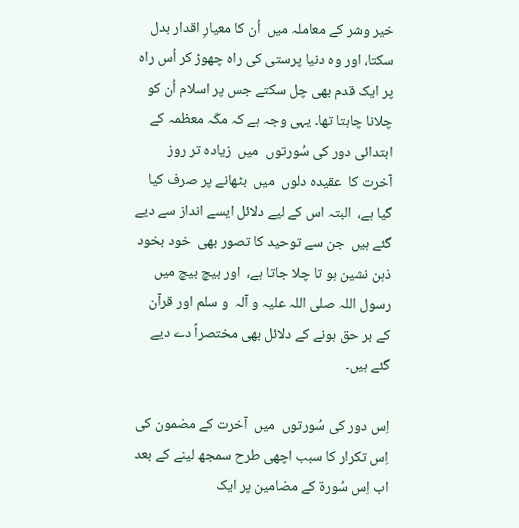خیر وشر کے معاملہ میں  اُن کا معیارِ اقدار بدل سکتا، اور وہ دنیا پرستی کی راہ چھوڑ کر اُس راہ پر ایک قدم بھی چل سکتے جس پر اسلام اُن کو چلانا چاہتا تھا۔ یہی وجہ ہے کہ مکّہ معظمہ کے ابتدائی دور کی سُورتوں  میں  زیادہ تر روز آخرت کا  عقیدہ دلوں  میں  بٹھانے پر صرف کیا گیا ہے،  البتہ اس کے لیے دلائل ایسے انداز سے دیے گئے ہیں  جن سے توحید کا تصور بھی  خود بخود ذہن نشین ہو تا چلا جاتا ہے،  اور بیچ بیچ میں  رسول اللہ صلی اللہ علیہ و آلہ  و سلم اور قرآن کے بر حق ہونے کے دلائل بھی مختصراً دے دیے گئے ہیں۔

اِس دور کی سُورتوں  میں  آخرت کے مضمون کی اِس تکرار کا سبب اچھی طرح سمجھ لینے کے بعد اب اِس سُورۃ کے مضامین پر ایک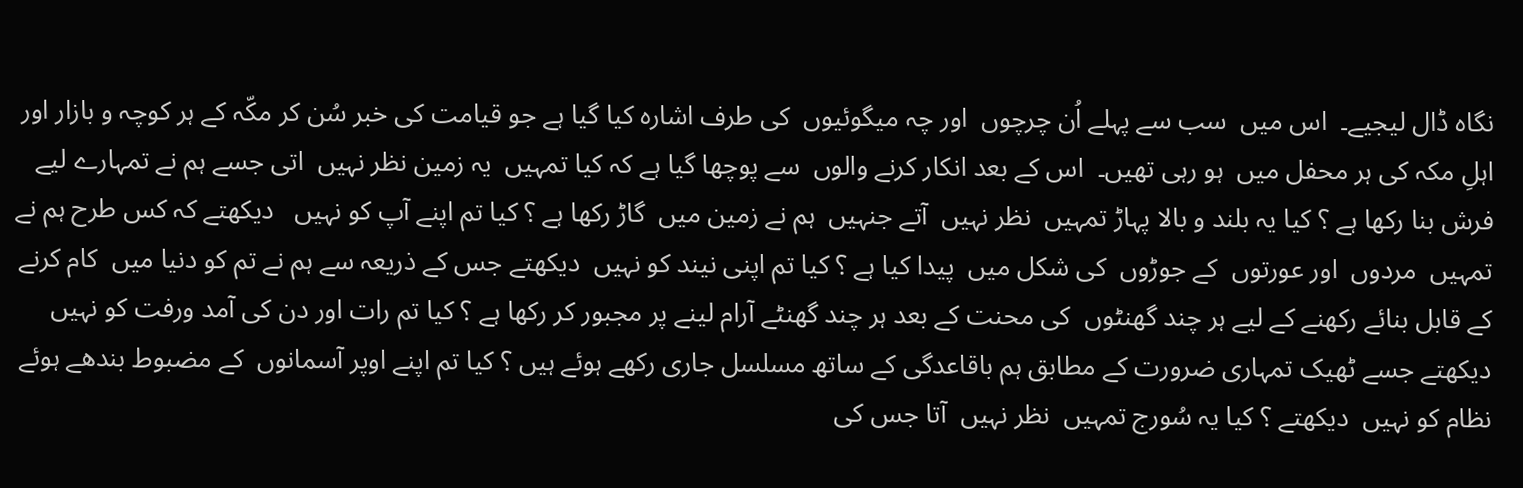نگاہ ڈال لیجیے۔  اس میں  سب سے پہلے اُن چرچوں  اور چہ میگوئیوں  کی طرف اشارہ کیا گیا ہے جو قیامت کی خبر سُن کر مکّہ کے ہر کوچہ و بازار اور اہلِ مکہ کی ہر محفل میں  ہو رہی تھیں۔  اس کے بعد انکار کرنے والوں  سے پوچھا گیا ہے کہ کیا تمہیں  یہ زمین نظر نہیں  اتی جسے ہم نے تمہارے لیے فرش بنا رکھا ہے ؟ کیا یہ بلند و بالا پہاڑ تمہیں  نظر نہیں  آتے جنہیں  ہم نے زمین میں  گاڑ رکھا ہے ؟ کیا تم اپنے آپ کو نہیں   دیکھتے کہ کس طرح ہم نے تمہیں  مردوں  اور عورتوں  کے جوڑوں  کی شکل میں  پیدا کیا ہے ؟ کیا تم اپنی نیند کو نہیں  دیکھتے جس کے ذریعہ سے ہم نے تم کو دنیا میں  کام کرنے کے قابل بنائے رکھنے کے لیے ہر چند گھنٹوں  کی محنت کے بعد ہر چند گھنٹے آرام لینے پر مجبور کر رکھا ہے ؟ کیا تم رات اور دن کی آمد ورفت کو نہیں  دیکھتے جسے ٹھیک تمہاری ضرورت کے مطابق ہم باقاعدگی کے ساتھ مسلسل جاری رکھے ہوئے ہیں ؟ کیا تم اپنے اوپر آسمانوں  کے مضبوط بندھے ہوئے نظام کو نہیں  دیکھتے ؟ کیا یہ سُورج تمہیں  نظر نہیں  آتا جس کی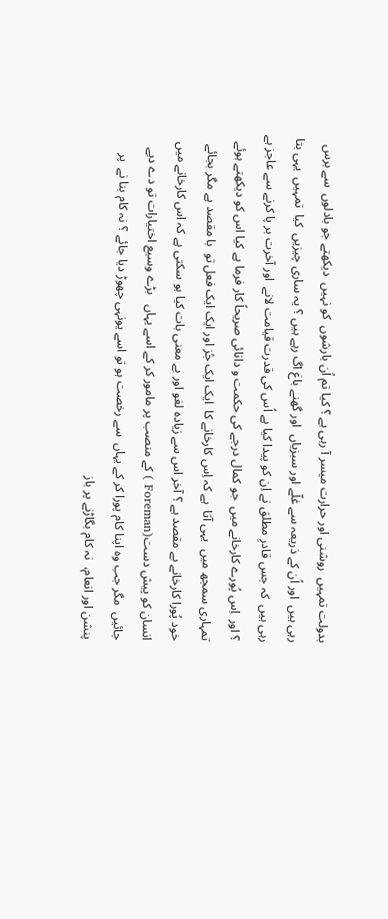بدولت تمہیں  روشنی اور حرارت میسر آ رہی ہے ؟ کیا تم اُن بارشوں  کو نہیں  دیکھتے جو بادلوں  سے برس رہی ہیں  اور اُن کے ذریعہ سے غلّے اور سبزیاں  اور گھنے باغ اگ رہے ہیں ؟ یہ ساری چیزیں  کیا  تمہیں  یہی بتا رہی ہیں  کہ جس قادرِ مطلق نے اِن کو پیدا کیا ہے اُس کی قدرت قیامت لانے  اور آخرت بر پا کرنے سے عاجز ہے ؟ اور  اِس پُورے کارخانے میں  جو کمال درجے کی حکمت و دانائی صریحاً کار فرما ہے کیا اس کو دیکھتے ہوئے تمہاری سمجھ میں  یہی آتا  ہے کہ اِس کارخانے کا  ایک ایک جُز اور ایک ایک فعل تو  با مقصد ہے مگر بجائے خود پُورا کارخانے بے مقصد ہے ؟ آخر اس سے زیادہ لغو اور بے معنی بات کیا ہو سکتی ہے کہ اس کارخانے میں  انسان کو پیش دست(Foreman ) کے منصب پر مامور کر کے اسے یہاں   بڑے وسیع اختیارات تو دے دیے جائیں  مگر جب وہ اپنا کام پورا کر کے یہاں  سے رخصت ہو تو اسے یونہی چھوڑ دیا جائے ؟ نہ کام بنا نے  پر  پنشن اور انعام،  نہ کام بگاڑنے پر باز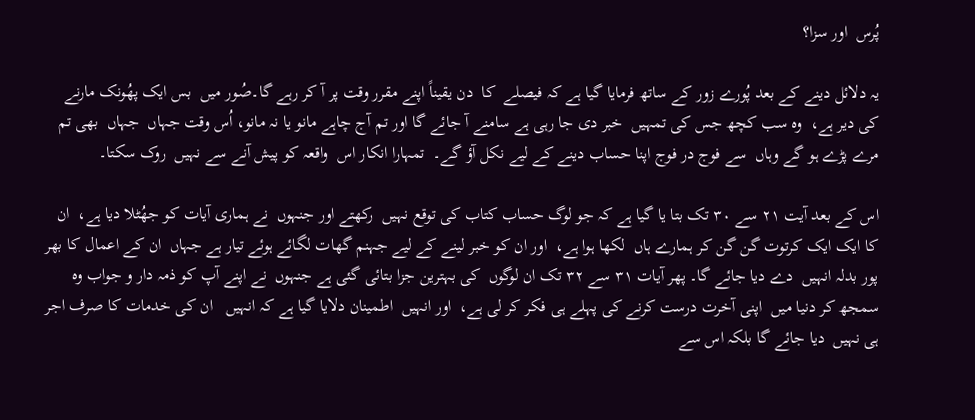پُرس  اور سزا؟

یہ دلائل دینے کے بعد پُورے زور کے ساتھ فرمایا گیا ہے کہ فیصلے  کا  دن یقیناً اپنے مقرر وقت پر آ کر رہے گا۔صُور میں  بس ایک پھُونک مارنے کی دیر ہے،  وہ سب کچھ جس کی تمہیں  خبر دی جا رہی ہے سامنے آ جائے گا اور تم آج چاہے مانو یا نہ مانو، اُس وقت جہاں  جہاں  بھی تم مرے پڑے ہو گے وہاں  سے فوج در فوج اپنا حساب دینے کے لیے نکل آؤ گے۔  تمہارا انکار اس  واقعہ کو پیش آنے سے نہیں  روک سکتا۔

اس کے بعد آیت ۲۱ سے ۳۰ تک بتا یا گیا ہے کہ جو لوگ حساب کتاب کی توقع نہیں  رکھتے اور جنہوں  نے ہماری آیات کو جھُٹلا دیا ہے،  ان کا ایک ایک کرتوت گن گن کر ہمارے ہاں  لکھا ہوا ہے،  اور ان کو خبر لینے کے لیے جہنم گھات لگائے ہوئے تیار ہے جہاں  ان کے اعمال کا بھر پور بدلہ انہیں  دے دیا جائے گا۔ پھر آیات ۳۱ سے ۳۲ تک ان لوگوں  کی بہترین جزا بتائی گئی ہے جنہوں  نے اپنے آپ کو ذمہ دار و جواب وہ سمجھ کر دنیا میں  اپنی آخرت درست کرنے کی پہلے ہی فکر کر لی ہے،  اور انہیں  اطمینان دلایا گیا ہے کہ انہیں   ان کی خدمات کا صرف اجر ہی نہیں  دیا جائے گا بلکہ اس سے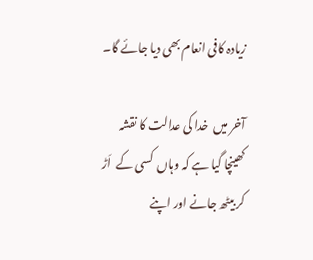زیادہ کافی انعام بھی دیا جائے گا۔

آخر میں  خدا کی عدالت کا نقشہ کھینچا گیا ہے کہ وہاں  کسی کے  اَڑ کر بیٹھ جانے اور اپنے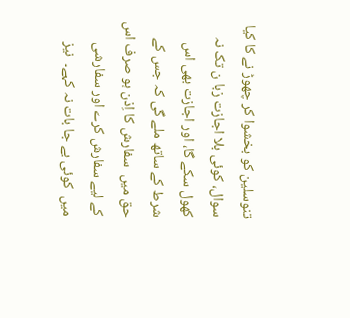تنوسلین کو بخشوا کر چھوڑ نے کا کیا سوال، کوئی بلا اجازت زبا ن تک نہ کھول سکے گا، اور اجازت بھی اس شرط کے ساتھ ملے گی کہ جس کے حق میں  سفارش کا اِذن ہو صرف اس کے لیے سفارش کرے اور سفارشی میں  کوئی بے جا بات نہ کہے۔  نیز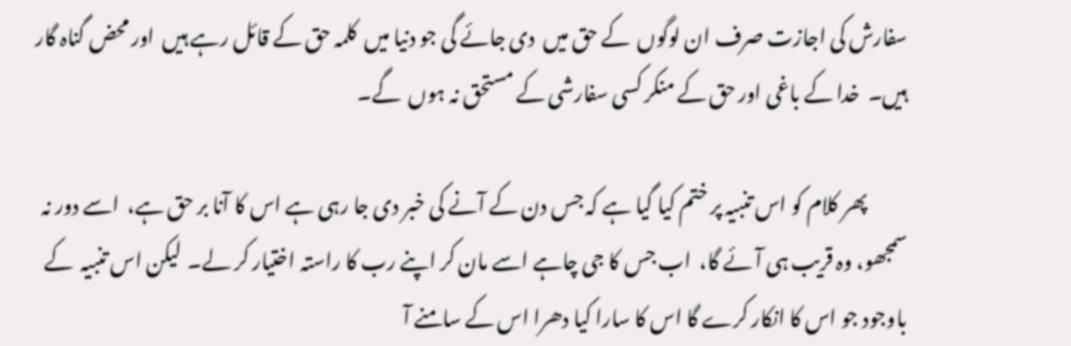سفارش کی اجازت صرف ان لوگوں  کے حق میں  دی جائے گی جو دنیا میں  کلمہ حق کے قائل رہے ہیں  اور محض گناہ گار ہیں۔  خدا کے باغی اور حق کے منکر کسی سفارشی کے مستحق نہ ہوں  گے۔

          پھر کلام کو اس تنبیہ پر ختم کیا گیا ہے کہ جس دن کے آنے کی خبر دی جا رہی ہے اس کا آنا بر حق ہے،  اسے دور نہ سمجھو، وہ قریب ہی آئے گا،  اب جس کا جی چاہے اسے مان کر اپنے رب کا راستہ اختیار کر لے۔  لیکن اس تنبیہ  کے باوجود جو اس کا انکار کرے گا اس کا سارا کیا دھرا اس کے سامنے آ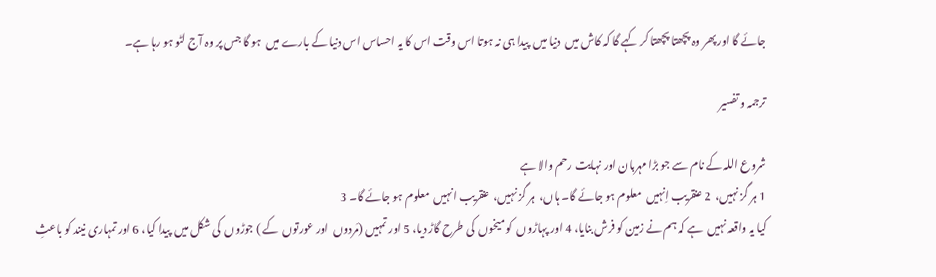جائے گا اور پھر وہ پچھتا پچھتا کر کہے گا کہ کاش میں  دنیا میں  پیدا ہی نہ ہوتا اس وقت اس کا یہ احساس اس دنیا کے بارے میں  ہو گا جس پر وہ آج لٹو ہو رہا ہے۔

ترجمہ و تفسیر

شروع اللہ کے نام سے جو بڑا مہربان اور نہایت رحم والا ہے
1 ہر گز نہیں،  2 عنقریب اِنہیں  معلوم ہو جائے گا۔ ہاں،  ہر گز نہیں،  عنقریب انہیں  معلوم ہو جائے گا۔ 3
کیا یہ واقعہ نہیں  ہے کہ ہم نے زمین کو فرش بنایا، 4 اور پہاڑوں  کو میخوں  کی طرح گاڑ دیا، 5 اور تمہیں (مَردوں  اور عورتوں  کے ) جوڑوں  کی شکل میں  پیدا کیا، 6 اور تمہاری نیند کو باعثِ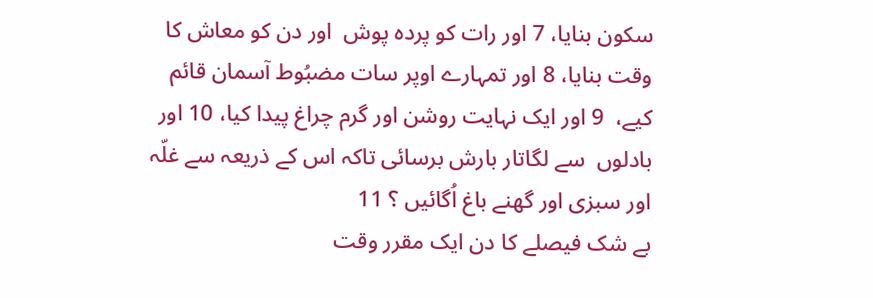سکون بنایا، 7 اور رات کو پردہ پوش  اور دن کو معاش کا وقت بنایا، 8 اور تمہارے اوپر سات مضبُوط آسمان قائم کیے،  9 اور ایک نہایت روشن اور گرم چراغ پیدا کیا، 10 اور بادلوں  سے لگاتار بارش برسائی تاکہ اس کے ذریعہ سے غلّہ اور سبزی اور گھنے باغ اُگائیں ؟ 11
بے شک فیصلے کا دن ایک مقرر وقت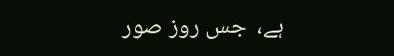ہے،  جس روز صور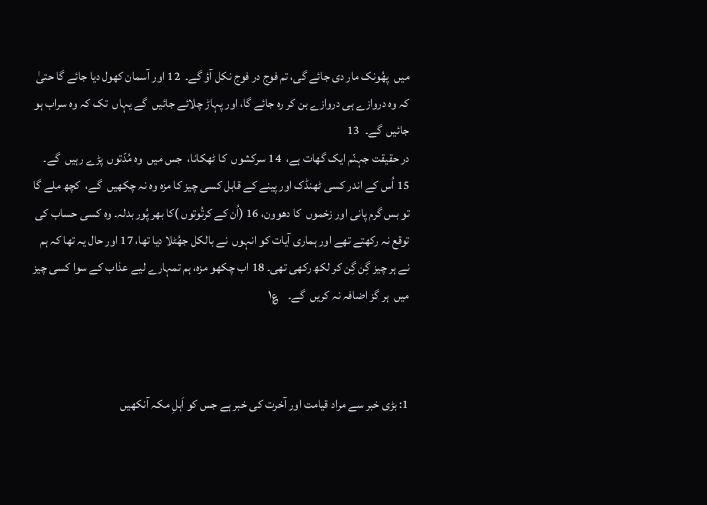میں  پھُونک مار دی جائے گی، تم فوج در فوج نکل آؤ گے۔  12 اور آسمان کھول دیا جائے گا حتیٰ کہ وہ دروازے ہی دروازے بن کر رہ جائے گا، اور پہاڑ چلائے جائیں  گے یہاں  تک کہ وہ سراب ہو جائیں  گے۔  13
در حقیقت جہنّم ایک گھات ہے،  14 سرکشوں  کا ٹھکانا،  جس میں  وہ مُدّتوں  پڑے رہیں  گے۔  15 اُس کے اندر کسی ٹھنڈک اور پینے کے قابل کسی چیز کا مزہ وہ نہ چکھیں  گے،  کچھ ملے گا تو بس گرم پانی اور زخموں  کا دھوون، 16 (اُن کے کرتُوتوں )کا بھر پُور بدلہ۔ وہ کسی حساب کی توقع نہ رکھتے تھے اور ہماری آیات کو انہوں  نے بالکل جھُٹلا دیا تھا، 17 اور حال یہ تھا کہ ہم نے ہر چیز گِن گِن کر لکھ رکھی تھی۔ 18 اب چکھو مزہ، ہم تمہارے لیے عذاب کے سوا کسی چیز میں  ہر گز اضافہ نہ کریں  گے۔    ؏۱



1: بڑی خبر سے مراد قیامت اور آخرت کی خبر ہے جس کو اَہلِ مکہ آنکھیں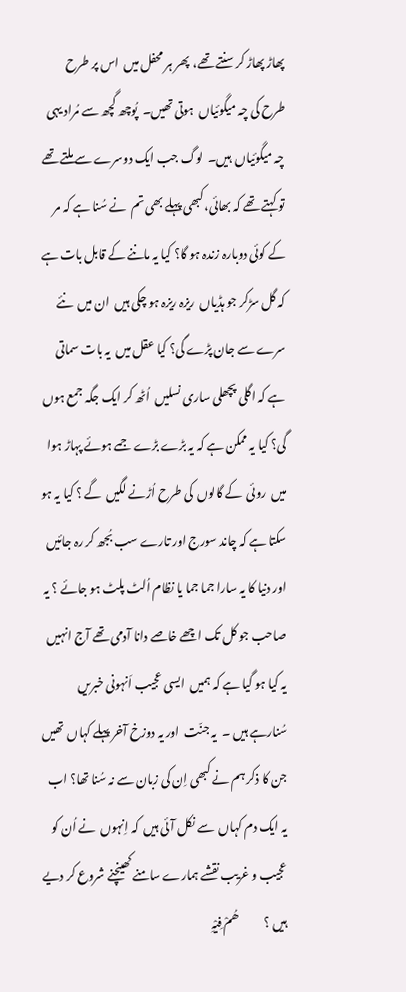پھاڑ پھاڑ کر سنتے تھے،  پھر ہر محفل میں  اس پر طرح طرح کی چہ میگوئیاں  ہوتی تھیں۔  پُوچھ گچھ سے مُراد یہی چہ میگوئیاں  ہیں۔  لوگ جب ایک دوسرے سے ملتے تھے تو کہتے تھے کہ بھائی، کبھی پہلے بھی تم  نے سُنا ہے کہ مر کے کوئی دوبارہ زندہ ہو گا؟ کیا یہ ماننے کے قابل بات ہے کہ گل سڑکر جو ہڈیاں  ریزہ ریزہ ہو چکی ہیں  ان میں  نئے سرے سے جان پڑے گی؟ کیا عقل میں  یہ بات سماتی ہے کہ اگلی پچھلی ساری نسلیں  اُٹھ کر ایک جگہ جمع ہوں  گی؟ کیا یہ ممکن ہے کہ یہ بڑے بڑے جمے ہوئے پہاڑ ہوا میں  روئی  کے گالوں  کی طرح اُڑنے لگیں  گے ؟ کیا یہ ہو سکتا ہے کہ چاند سورج اور تارے سب بُجھ کر رہ جائیں  اور دنیا کا یہ سارا جما جما یا نظام اُلٹ پلٹ ہو جائے ؟ یہ صاحب جو کل تک اچھے خاصے دانا آدمی تھے آج انہیں  یہ کیا ہو گیا ہے کہ ہمیں  ایسی عجیب اَنہونی خبریں  سُنارہے ہیں ۔  یہ جنّت  اور یہ دوزخ آخر پہلے کہاں  تھیں   جن کا ذکر ہم نے کبھی اِن کی زبان سے نہ سُنا تھا؟ اب یہ ایک دم کہاں  سے نکل آئی ہیں  کہ اِنہوں  نے اُن کو عجیب و غریب نقشے ہمارے سامنے کھینچنے شروع کر دیے ہیں ؟           ھُمْ فِیْہِ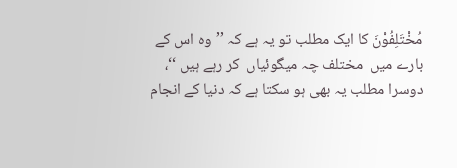مُخْتَلِفُوْنَ کا ایک مطلب تو یہ ہے کہ ’’وہ اس کے بارے میں  مختلف چہ میگوئیاں  کر رہے ہیں ‘‘، دوسرا مطلب یہ بھی ہو سکتا ہے کہ دنیا کے انجام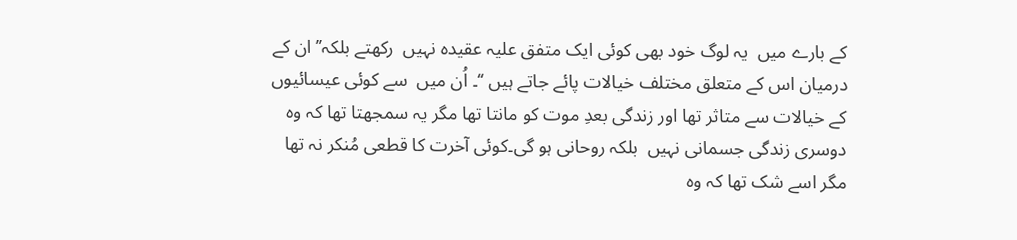کے بارے میں  یہ لوگ خود بھی کوئی ایک متفق علیہ عقیدہ نہیں  رکھتے بلکہ’’ ان کے درمیان اس کے متعلق مختلف خیالات پائے جاتے ہیں ‘‘۔ اُن میں  سے کوئی عیسائیوں  کے خیالات سے متاثر تھا اور زندگی بعدِ موت کو مانتا تھا مگر یہ سمجھتا تھا کہ وہ دوسری زندگی جسمانی نہیں  بلکہ روحانی ہو گی۔کوئی آخرت کا قطعی مُنکر نہ تھا مگر اسے شک تھا کہ وہ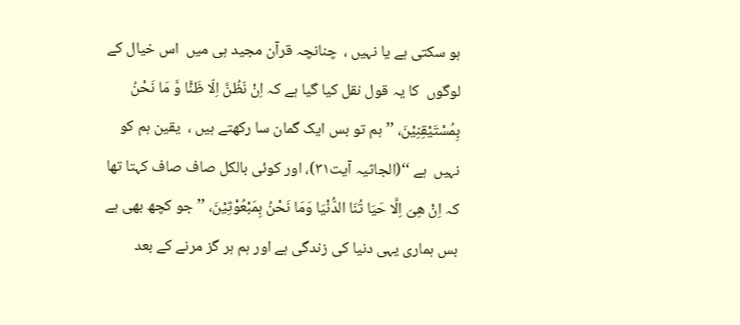ہو سکتی ہے یا نہیں ،  چنانچہ قرآن مجید ہی میں  اس خیال کے لوگوں  کا یہ قول نقل کیا گیا ہے کہ اِنْ نّظُنَّ اِلّا ظَنًّا وَّ مَا نَحْنُ بِمُسْتَیْقِنِیْنَ، ’’ہم تو بس ایک گمان سا رکھتے ہیں ،  یقین ہم کو نہیں  ہے ‘‘(الجاثیہ آیت۳۱)، اور کوئی بالکل صاف صاف کہتا تھا کہ اِنْ ھِیَ اِلَّا حَیَا تُنَا الدُّنْیَا وَمَا نَحْنُ بِمَبْعُوْثِیْنَ، ’’جو کچھ بھی ہے بس ہماری یہی دنیا کی زندگی ہے اور ہم ہر گز مرنے کے بعد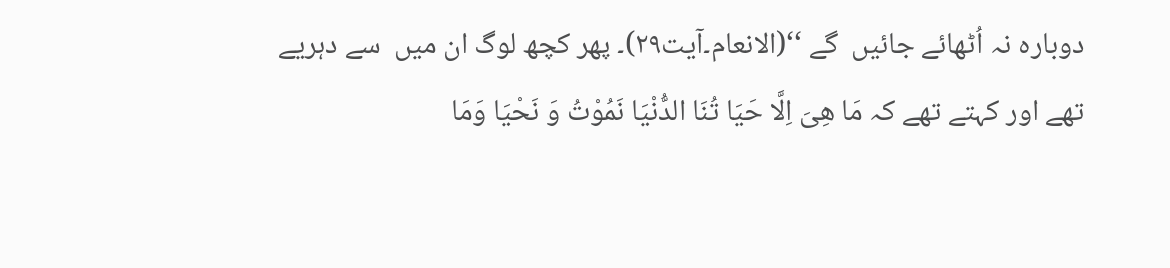دوبارہ نہ اُٹھائے جائیں  گے ‘‘(الانعام۔آیت۲۹)۔ پھر کچھ لوگ ان میں  سے دہریے تھے اور کہتے تھے کہ مَا ھِیَ اِلَّا حَیَا تُنَا الدُّنْیَا نَمُوْتُ وَ نَحْیَا وَمَا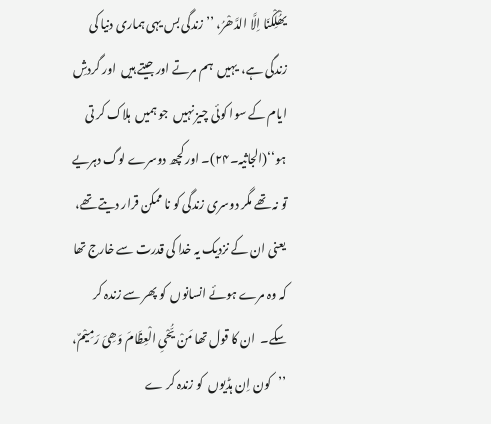یھُْلِکْنَا اِلَّا الدَّھْرُ، ’’زندگی بس یہی ہماری دنیا کی زندگی ہے،  یہیں  ہم مرتے اور جیتے ہیں  اور گردشِ ایام کے سوا کوئی چیز نہیں  جو ہمیں  ہلاک کر تی ہو‘‘(الجاثیہ۔۲۴)۔ اور کچھ دوسرے لوگ دہریے تو نہ تھے مگر دوسری زندگی کو نا ممکن قرار دیتے تھے،  یعنی ان کے نزدیک یہ خدا کی قدرت سے خارج تھا کہ وہ مرے ہوئے انسانوں  کو پھر سے زندہ کر سکے۔  ان کا قول تھا مَنْ یُّحْیِ الْعِظَامَ وَھِیَ رَمِیْمٌ، ’’کون اِن ہڈیوں  کو زندہ کر ے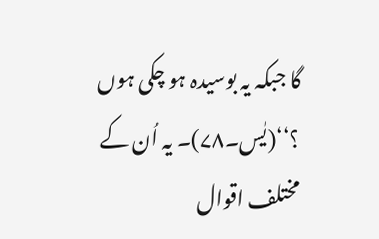گا جبکہ یہ بوسیدہ ہو چکی ہوں ؟‘‘(یٰس۔۷۸)۔ یہ اُن کے مختلف اقوال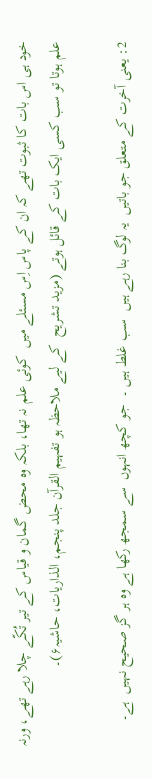خود ہی اس بات کا ثبوت تھے کہ ان کے پاس اِس مسئلے میں  کوئی علم نہ تھا، بلکہ وہ محض گمان و قیاس کے تیر تُکّے چلا رہے تھے، ورنہ علم ہوتا تو سب کسی ایک بات کے قائل ہوتے (مزید تشریح  کے لیے ملاحظہ ہو تفہیم القرآن جلد پنجم، الذاریات، حاشیہ۶)۔

2: یعنی آخرت کے متعلق جو باتیں  یہ لوگ بنا رہے ہیں  سب غلط ہیں ۔  جو کچھ انہوں  سے سمجھ رکھا ہے وہ ہر گز صحیح نہیں  ہے۔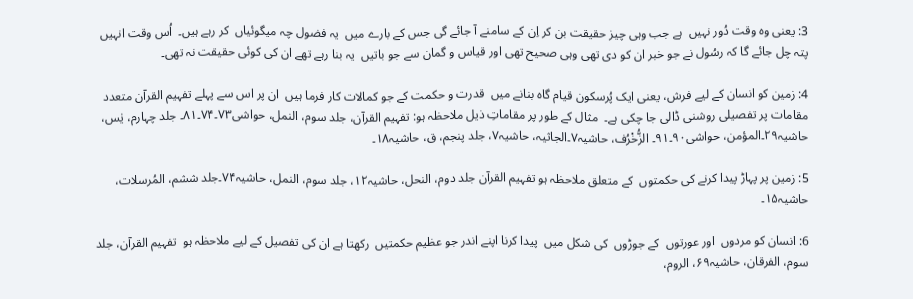3: یعنی وہ وقت دُور نہیں  ہے جب وہی چیز حقیقت بن کر اِن کے سامنے آ جائے گی جس کے بارے میں  یہ فضول چہ میگوئیاں  کر رہے ہیں۔  اُس وقت انہیں  پتہ چل جائے گا کہ رسُول نے جو خبر ان کو دی تھی وہی صحیح تھی اور قیاس و گمان سے جو باتیں  یہ بنا رہے تھے ان کی کوئی حقیقت نہ تھی۔

4: زمین کو انسان کے لیے فرش، یعنی ایک پُرسکون قیام گاہ بنانے میں  قدرت و حکمت کے جو کمالات کار فرما ہیں  ان پر اس سے پہلے تفہیم القرآن متعدد مقامات پر تفصیلی روشنی ڈالی جا چکی ہے۔  مثال کے طور پر مقاماتِ ذیل ملاحظہ ہو: تفہیم القرآن، جلد سوم، النمل، حواشی۷۳۔۷۴۔۸۱۔ جلد چہارم، یٰس، حاشیہ۲۹۔المؤمن، حواشی۹۰۔۹۱۔ الزُّخْرُف، حاشیہ۷۔الجاثیہ، حاشیہ۷، جلد پنجم، ق، حاشیہ۱۸۔

5: زمین پر پہاڑ پیدا کرنے کی حکمتوں  کے متعلق ملاحظہ ہو تفہیم القرآن جلد دوم، النحل، حاشیہ۱۲، جلد سوم، النمل، حاشیہ۷۴۔جلد ششم، المُرسلات، حاشیہ۱۵۔

6: انسان کو مردوں  اور عورتوں  کے جوڑوں  کی شکل میں  پیدا کرنا اپنے اندر جو عظیم حکمتیں  رکھتا ہے ان کی تفصیل کے لیے ملاحظہ ہو  تفہیم القرآن، جلد سوم، الفرقان، حاشیہ۶۹، الروم،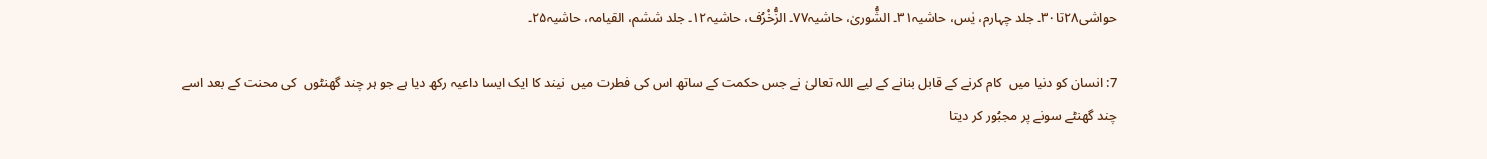حواشی۲۸تا۳۰۔ جلد چہارم، یٰس، حاشیہ۳۱۔ الشُّوریٰ، حاشیہ۷۷۔ الزُّخْرُف، حاشیہ۱۲۔ جلد ششم، القیامہ، حاشیہ۲۵۔

7: انسان کو دنیا میں  کام کرنے کے قابل بنانے کے لیے اللہ تعالیٰ نے جس حکمت کے ساتھ اس کی فطرت میں  نیند کا ایک ایسا داعیہ رکھ دیا ہے جو ہر چند گھنٹوں  کی محنت کے بعد اسے چند گھنٹے سونے پر مجبُور کر دیتا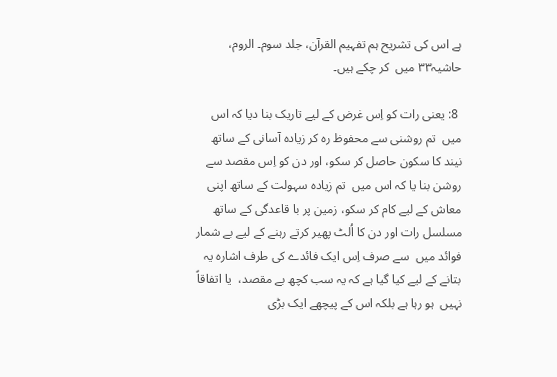ہے اس کی تشریح ہم تفہیم القرآن، جلد سوم۔ الروم، حاشیہ۳۳ میں  کر چکے ہیں۔

 8: یعنی رات کو اِس غرض کے لیے تاریک بنا دیا کہ اس میں  تم روشنی سے محفوظ رہ کر زیادہ آسانی کے ساتھ نیند کا سکون حاصل کر سکو، اور دن کو اِس مقصد سے روشن بنا یا کہ اس میں  تم زیادہ سہولت کے ساتھ اپنی معاش کے لیے کام کر سکو، زمین پر با قاعدگی کے ساتھ مسلسل رات اور دن کا اُلٹ پھیر کرتے رہنے کے لیے بے شمار فوائد میں  سے صرف اِس ایک فائدے کی طرف اشارہ یہ بتانے کے لیے کیا گیا ہے کہ یہ سب کچھ بے مقصد،  یا اتفاقاً نہیں  ہو رہا ہے بلکہ اس کے پیچھے ایک بڑی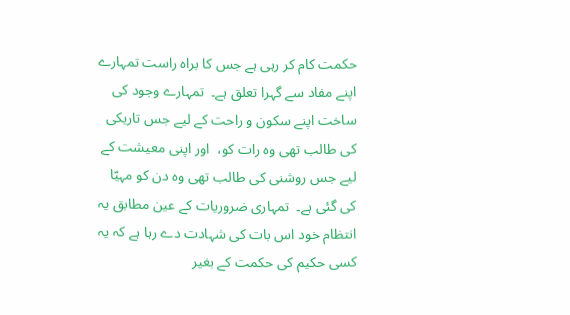حکمت کام کر رہی ہے جس کا براہ راست تمہارے اپنے مفاد سے گہرا تعلق ہے۔  تمہارے وجود کی ساخت اپنے سکون و راحت کے لیے جس تاریکی کی طالب تھی وہ رات کو،  اور اپنی معیشت کے لیے جس روشنی کی طالب تھی وہ دن کو مہیّا کی گئی ہے۔  تمہاری ضروریات کے عین مطابق یہ انتظام خود اس بات کی شہادت دے رہا ہے کہ یہ کسی حکیم کی حکمت کے بغیر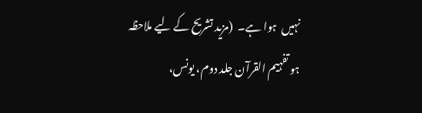نہیں  ہوا ہے۔  (مزید تشریح کے لیے ملاحظہ ہو تفہیم القرآن جلد دوم، یونس،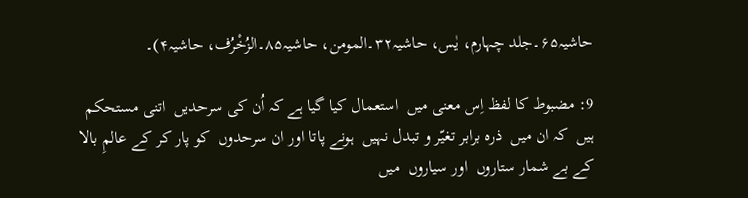حاشیہ۶۵۔جلد چہارم، یٰس، حاشیہ۳۲۔المومن، حاشیہ۸۵۔الزُخْرُف، حاشیہ۴)۔

9: مضبوط کا لفظ اِس معنی میں  استعمال کیا گیا ہے کہ اُن کی سرحدیں  اتنی مستحکم ہیں  کہ ان میں  ذرہ برابر تغیّر و تبدل نہیں  ہونے پاتا اور ان سرحدوں  کو پار کر کے عالمِ بالا کے بے شمار ستاروں  اور سیاروں  میں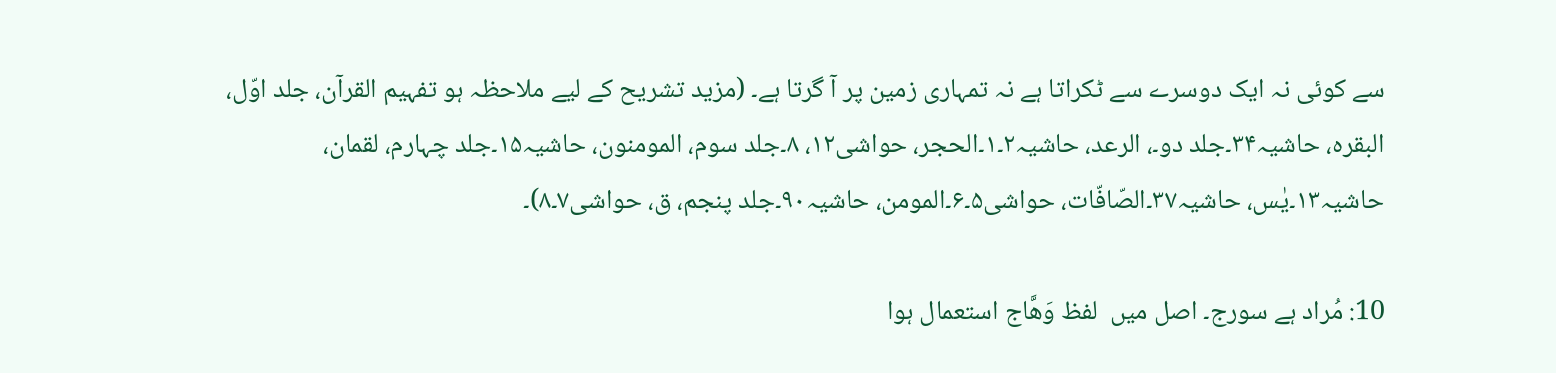سے کوئی نہ ایک دوسرے سے ٹکراتا ہے نہ تمہاری زمین پر آ گرتا ہے۔ (مزید تشریح کے لیے ملاحظہ ہو تفہیم القرآن، جلد اوّل، البقرہ، حاشیہ۳۴۔جلد دو۔، الرعد، حاشیہ۲۔۱۔الحجر، حواشی۱۲، ۸۔جلد سوم، المومنون، حاشیہ۱۵۔جلد چہارم، لقمان، حاشیہ۱۳۔یٰس، حاشیہ۳۷۔الصّافّات، حواشی۵۔۶۔المومن، حاشیہ۹۰۔جلد پنجم، ق، حواشی۷۔۸)۔

10: مُراد ہے سورج۔ اصل میں  لفظ وَھَّاج استعمال ہوا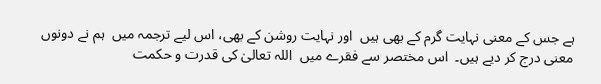ہے جس کے معنی نہایت گرم کے بھی ہیں  اور نہایت روشن کے بھی، اس لیے ترجمہ میں  ہم نے دونوں  معنی درج کر دیے ہیں۔  اس مختصر سے فقرے میں  اللہ تعالیٰ کی قدرت و حکمت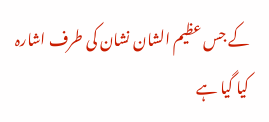کے جس عظیم الشان نشان کی طرف اشارہ کیا گیا ہے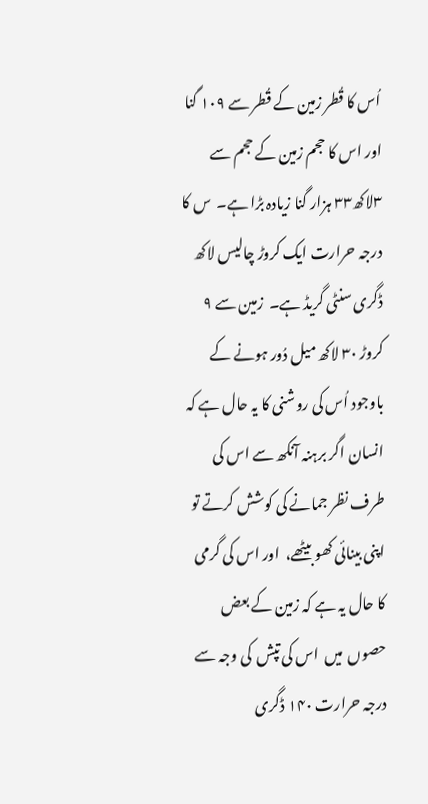اُس کا قُطر زمین کے قُطر سے ۱۰۹ گنا اور اس کا حجم زمین کے حجم سے ۳لاکھ۳۳ ہزار گنا زیادہ بڑا ہے۔  س کا درجہ حرارت ایک کروڑ چالیس لاکھ ڈگری سنٹی گریڈ ہے۔  زمین سے ۹ کروڑ ۳۰ لاکھ میل دُور ہونے کے باوجود اُس کی روشنی کا یہ حال ہے کہ انسان اگر برہنہ آنکھ سے اس کی طرف نظر جمانے کی کوشش کرتے تو اپنی بینائی کھو بیٹھے،  اور اس کی گرمی کا حال یہ ہے کہ زمین کے بعض حصوں  میں  اس کی تپش  کی وجہ سے درجہ حرارت ۱۴۰ ڈگری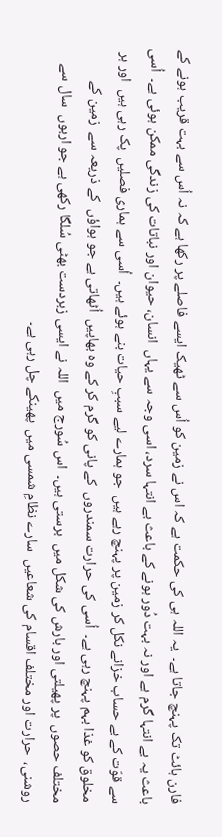فارن ہائٹ تک پہنچ جاتا ہے۔  یہ اللہ ہی کی حکمت ہے کہ اس نے زمین کو اُس سے ٹھیک ایسے فاصلے پر رکھا ہے کہ نہ اُس سے بہت قریب ہونے کے باعث یہ بے انتہا گرم ہے اور نہ بہت دُور ہونے کے باعث بے انتہا سرد، اسی وجہ سے یہاں  انسان، حیوان اور نباتات کی زندگی ممکن ہوئی ہے۔  اُسی سے قوّت کے بے حساب خزانے نکل کر زمین پر پہنچ رہے ہیں  جو ہمارے لیے سببِ حیات بنے ہوئے ہیں۔  اُسی سے ہماری فصلیں  پک رہی ہیں  اور ہر مخلوق کو غذا بہم پہنچ رہی ہے۔  اُسی کی حرارت سمندروں  کے پانی کو گرم کر کے وہ بھاپیں  اُٹھاتی ہے جو ہواؤں  کے ذریعہ سے  زمین کے مختلف حصوں  پر پھیلتی اور بارش کی شکل میں  برستی ہیں۔  اس سُورج میں  اللہ نے ایسی زبردست بھٹی سُلگا رکھی ہے جو اربوں  سال سے روشنی،  حرارت اور مختلف اقسام کی شعاعیں  سارے نظامِ شمسی میں  پھینکے چل رہی ہے۔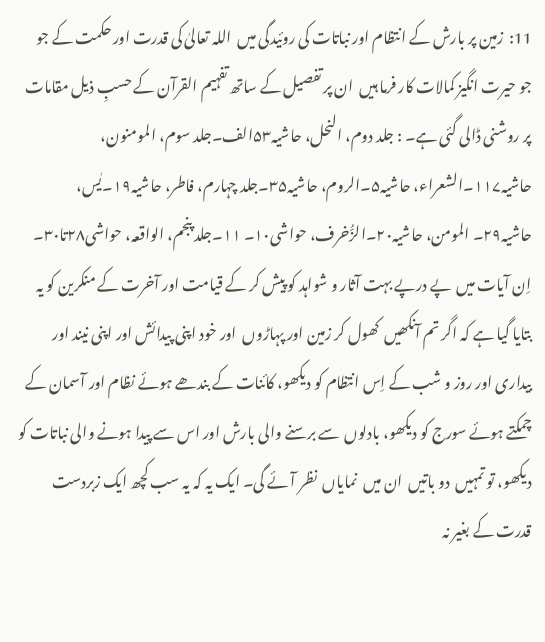11:  زمین پر بارش کے انتظام اور نباتات کی روئیدگی میں  اللہ تعالیٰ کی قدرت اور حکمت کے جو جو حیرت انگیز کمالات کار فرما ہیں  ان پر تفصیل کے ساتھ تفہیم القرآن کے حسبِ ذیل مقامات پر روشنی ڈالی گئی ہے۔ : جلد دوم، النحل، حاشیہ۵۳الف۔جلد سوم، المومنون، حاشیہ۱۱۷۔الشعراء، حاشیہ۵۔الروم، حاشیہ۳۵۔جلد چہارم، فاطر، حاشیہ۱۹۔یٰس، حاشیہ۲۹۔ المومن، حاشیہ۲۰۔الزُّخرف، حواشی۱۰۔ ۱۱۔جلد پنجم، الواقعہ، حواشی۲۸تا۳۰۔           اِن آیات میں  پے درپے بہت آثار و شواہد کو پیش کر کے قیامت اور آخرت کے منکرین کو یہ بتایا گیا ہے کہ اگر تم آنکھیں  کھول کر زمین اور پہاڑوں  اور خود اپنی پیدائش اور اپنی نیند اور بیداری اور روز و شب کے اِس انتظام کو دیکھو، کائنات کے بندھے ہوئے نظام اور آسمان کے چمکتے ہوئے سورج کو دیکھو، بادلوں  سے برسنے والی بارش اور اس سے پیدا ہونے والی نباتات کو دیکھو، تو تمہیں  دو باتیں  ان میں  نمایاں  نظر آئے گی۔ ایک یہ کہ یہ سب کچھ ایک زبردست قدرت کے بغیر نہ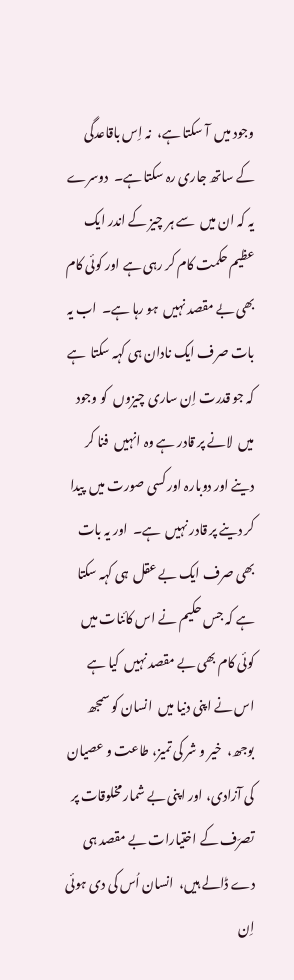وجود میں  آ سکتا ہے،  نہ اِس باقاعدگی کے ساتھ جاری رہ سکتا ہے۔  دوسرے یہ کہ ان میں  سے ہر چیز کے اندر ایک عظیم حکمت کام کر رہی ہے اور کوئی کام بھی بے مقصد نہیں  ہو رہا ہے۔  اب یہ بات صرف ایک نادان ہی کہہ سکتا  ہے کہ جو قدرت اِن ساری چیزوں  کو وجود میں  لانے پر قادر ہے وہ انہیں  فنا کر دینے اور دوبارہ اور کسی صورت میں  پیدا کر دینے پر قادر نہیں  ہے۔  اور یہ بات بھی صرف ایک بے عقل  ہی کہہ سکتا ہے کہ جس حکیم نے اس کائنات میں  کوئی کام بھی بے مقصد نہیں  کیا ہے اس نے اپنی دنیا میں  انسان کو سمجھ بوجھ،  خیر و شر کی تمیز، طاعت و عصیان کی آزادی، اور اپنی بے شمار مخلوقات پر تصرّف کے اختیارات بے مقصد ہی دے ڈالے ہیں،  انسان اُس کی دی ہوئی اِن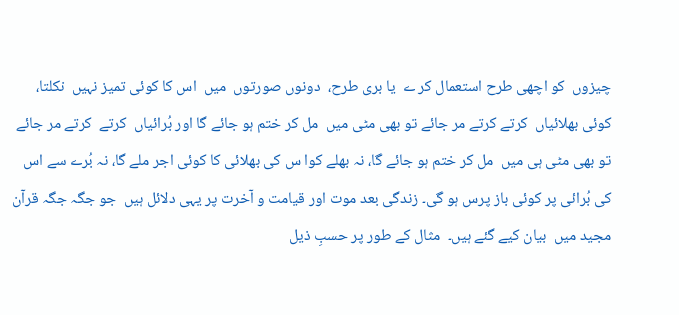چیزوں  کو اچھی طرح استعمال کر ے  یا بری طرح،  دونوں صورتوں  میں  اس کا کوئی تمیز نہیں  نکلتا،  کوئی بھلائیاں  کرتے کرتے مر جائے تو بھی مٹی میں  مل کر ختم ہو جائے گا اور بُرائیاں  کرتے  کرتے مر جائے تو بھی مٹی ہی میں  مل کر ختم ہو جائے گا، نہ بھلے کوا س کی بھلائی کا کوئی اجر ملے گا، نہ بُرے سے اس کی بُرائی پر کوئی باز پرس ہو گی۔ زندگی بعد موت اور قیامت و آخرت پر یہی دلائل ہیں  جو جگہ جگہ قرآن مجید میں  بیان کیے گئے ہیں۔  مثال کے طور پر حسبِ ذیل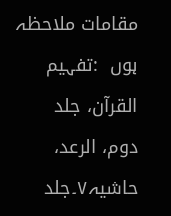مقامات ملاحظہ ہوں  :تفہیم القرآن، جلد دوم، الرعد، حاشیہ۷۔جلد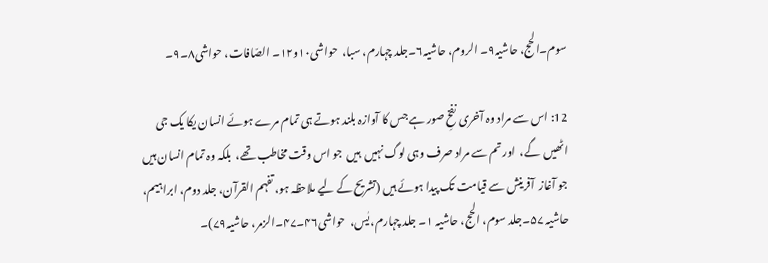سوم۔الحج، حاشیہ۹۔ الروم، حاشیہ۶۔جلد چہارم، سبا،  حواشی۱۰و۱۲۔ الصّافات، حواشی۸۔۹۔

12: اس سے مراد وہ آخری نفخِ صور ہے جس کا آوازہ بلند ہوتے ہی تمام مرے ہوئے انسان یکا یک جی اٹھیں  گے،  اور تم سے مراد صرف وہی لوگ نہیں  ہیں  جو اس وقت مخاطب تھے،  بلکہ وہ تمام انسان ہیں  جو آغاز  آفرینش سے قیامت تک پیدا ہوئے ہیں (تشریح کے لیے ملاحظہ ہو، تفہم القرآن، جلد دوم، ابراہیم، حاشیہ ۵۷۔جلد سوم، الحج، حاشیہ ۱۔ جلد چہارم، یٰس،  حواشی۴۶۔۴۷۔الزمر، حاشیہ۷۹)۔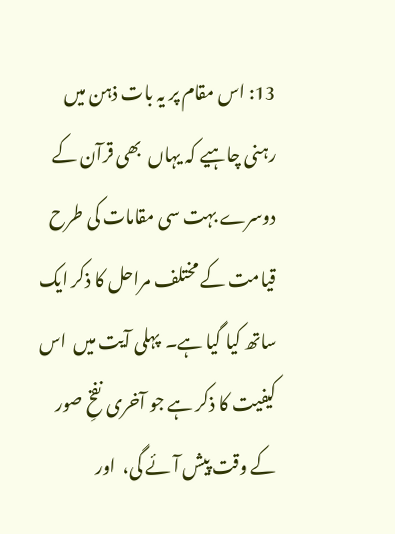13: اس مقام پر یہ بات ذہن میں  رہنی چاہیے کہ یہاں  بھی قرآن کے دوسرے بہت سی مقامات کی طرح قیامت کے مختلف مراحل کا ذکر ایک ساتھ کیا گیا ہے۔  پہلی آیت میں  اس کیفیت کا ذکر ہے جو آخری نفخِ صور کے وقت پیش آئے گی،  اور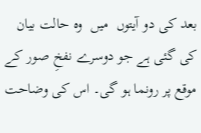بعد کی دو آیتوں  میں  وہ حالت بیان کی گئی ہے جو دوسرے نفخِ صور کے موقع پر رونما ہو گی۔ اس کی وضاحت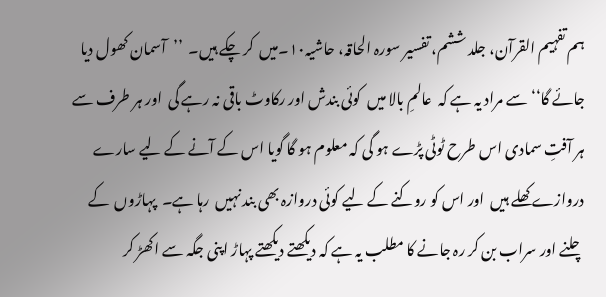ہم تفہیم القرآن، جلد ششم، تفسیر سورہ الحاقہ، حاشیہ۱۰۔میں  کر چکے ہیں۔  ’’آسمان کھول دیا جائے گا‘‘سے مراد یہ ہے کہ  عالمِ بالا میں  کوئی بندش اور رکاوٹ باقی نہ رہے گی  اور ہر طرف سے  ہر آفتِ سمادی اس طرح ٹوٹی پڑے ہو گی کہ معلوم ہو گا گویا اس کے آنے کے لیے سارے دروازے کھلے ہیں  اور اس کو روکنے کے لیے کوئی دروازہ بھی بند نہیں  رہا ہے۔  پہاڑوں  کے چلنے اور سراب بن کر رہ جانے کا مطلب یہ ہے کہ دیکھتے دیکھتے پہاڑ اپنی جگہ سے اکھڑ کر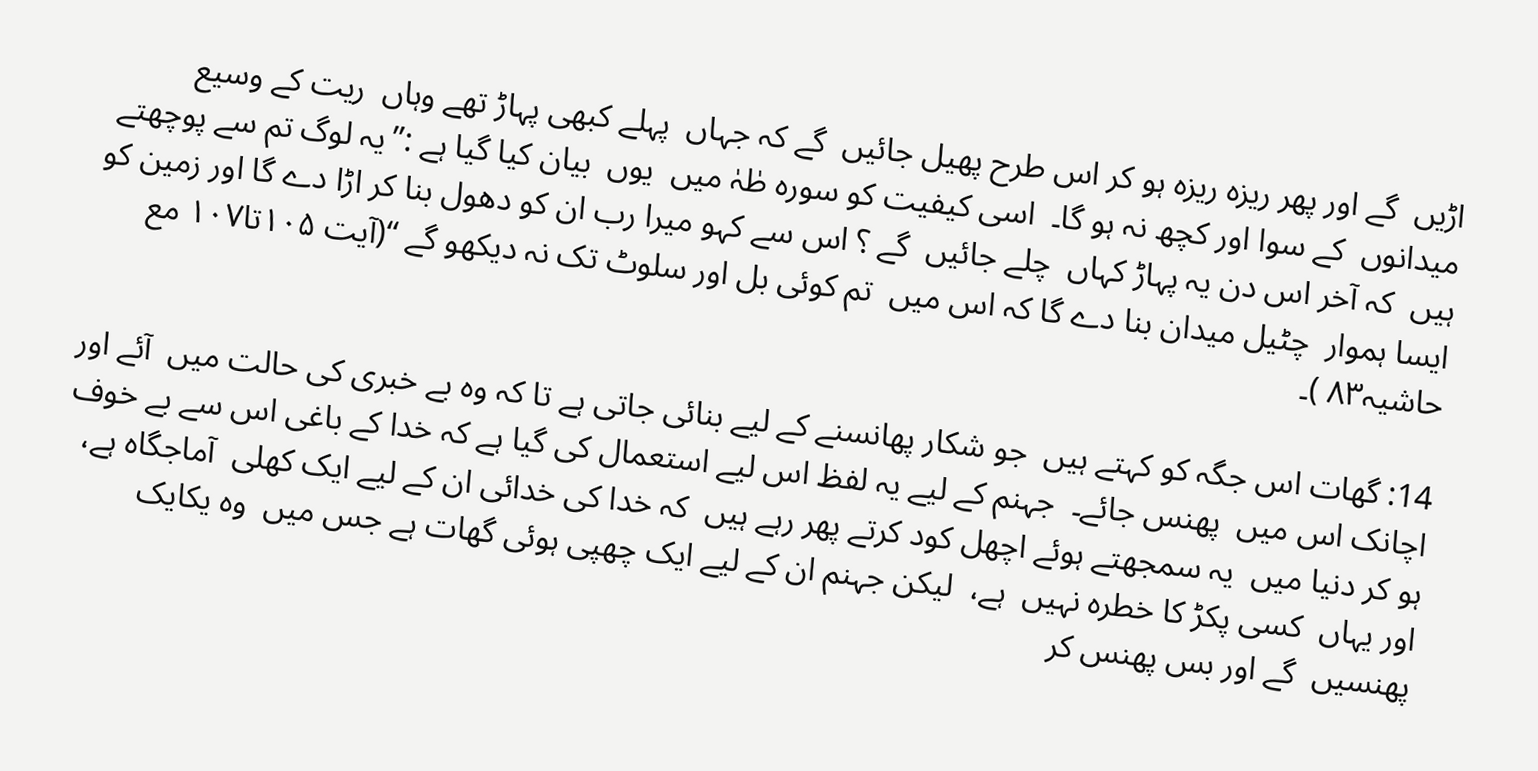اڑیں  گے اور پھر ریزہ ریزہ ہو کر اس طرح پھیل جائیں  گے کہ جہاں  پہلے کبھی پہاڑ تھے وہاں  ریت کے وسیع میدانوں  کے سوا اور کچھ نہ ہو گا۔  اسی کیفیت کو سورہ طٰہٰ میں  یوں  بیان کیا گیا ہے :’’یہ لوگ تم سے پوچھتے ہیں  کہ آخر اس دن یہ پہاڑ کہاں  چلے جائیں  گے ؟ اس سے کہو میرا رب ان کو دھول بنا کر اڑا دے گا اور زمین کو ایسا ہموار  چٹیل میدان بنا دے گا کہ اس میں  تم کوئی بل اور سلوٹ تک نہ دیکھو گے ‘‘(آیت ۱۰۵تا۱۰۷ مع حاشیہ۸۳ )۔

14: گھات اس جگہ کو کہتے ہیں  جو شکار پھانسنے کے لیے بنائی جاتی ہے تا کہ وہ بے خبری کی حالت میں  آئے اور اچانک اس میں  پھنس جائے۔  جہنم کے لیے یہ لفظ اس لیے استعمال کی گیا ہے کہ خدا کے باغی اس سے بے خوف ہو کر دنیا میں  یہ سمجھتے ہوئے اچھل کود کرتے پھر رہے ہیں  کہ خدا کی خدائی ان کے لیے ایک کھلی  آماجگاہ ہے،  اور یہاں  کسی پکڑ کا خطرہ نہیں  ہے،  لیکن جہنم ان کے لیے ایک چھپی ہوئی گھات ہے جس میں  وہ یکایک پھنسیں  گے اور بس پھنس کر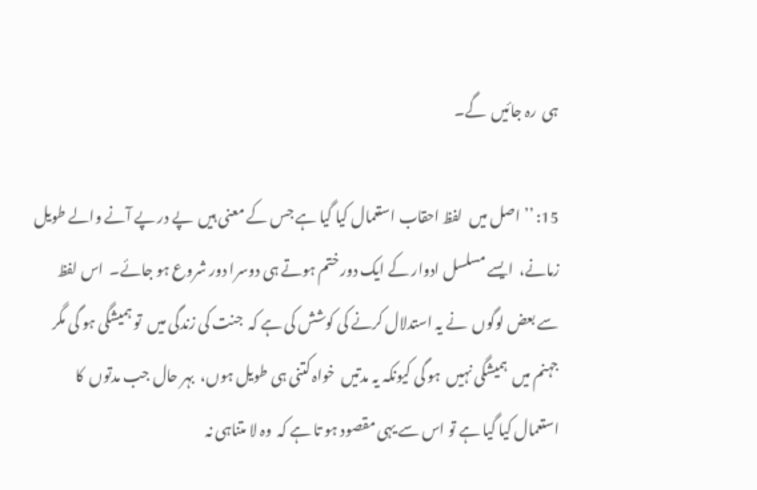ہی  رہ جائیں  گے۔

15: ’’اصل میں  لفظ احقاب استعمال کیا گیا ہے جس کے معنی ہیں  پے در پے آنے والے طویل زمانے،  ایسے مسلسل ادوار کے ایک دور ختم ہوتے ہی دوسرا دور شروع ہو جائے۔  اس لفظ سے بعض لوگوں  نے یہ استدلال کرنے کی کوشش کی ہے کہ  جنت کی زندگی میں  تو ہمیشگی ہو گی مگر جہنم میں  ہمیشگی نہیں  ہو گی کیونکہ یہ مدتیں  خواہ کتنی ہی طویل ہوں،  بہر حال جب مدتوں  کا استعمال کیا گیا ہے تو اس سے یہی مقصود ہو تا ہے کہ  وہ لا متناہی نہ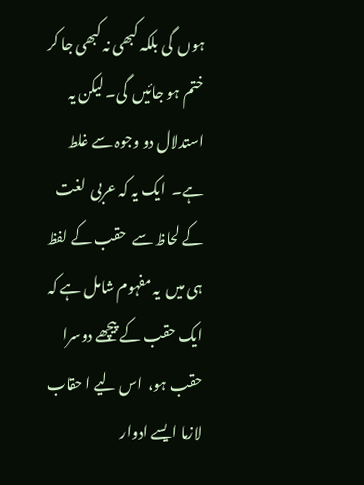ہوں  گی بلکہ کبھی نہ کبھی جا کر ختم ہو جائیں  گی۔ لیکن یہ استدلال دو وجوہ سے غلط ہے۔  ایک یہ کہ عربی  لغت کے لحاظ سے  حقب کے لفظ ہی میں  یہ مفہوم شامل ہے کہ ایک حقب کے پیچھے دوسرا حقب ہو،  اس لیے ا حقاب لازما ایسے ادوار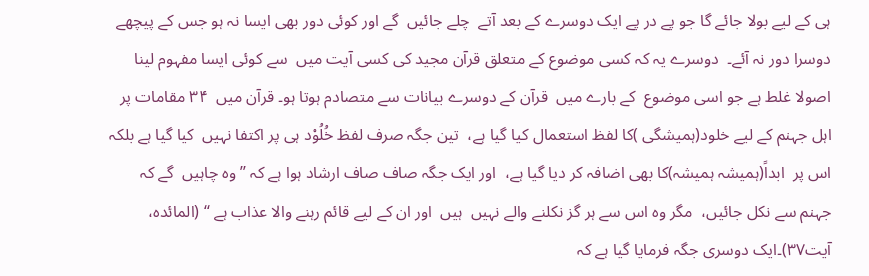ہی کے لیے بولا جائے گا جو پے در پے ایک دوسرے کے بعد آتے  چلے جائیں  گے اور کوئی دور بھی ایسا نہ ہو جس کے پیچھے دوسرا دور نہ آئے۔  دوسرے یہ کہ کسی موضوع کے متعلق قرآن مجید کی کسی آیت میں  سے کوئی ایسا مفہوم لینا اصولا غلط ہے جو اسی موضوع  کے بارے میں  قرآن کے دوسرے بیانات سے متصادم ہوتا ہو۔ قرآن میں  ۳۴ مقامات پر  اہل جہنم کے لیے خلود(ہمیشگی )کا لفظ استعمال کیا گیا ہے،  تین جگہ صرف لفظ خُلُوْد ہی پر اکتفا نہیں  کیا گیا ہے بلکہ اس پر  ابداً(ہمیشہ ہمیشہ)کا بھی اضافہ کر دیا گیا ہے،  اور ایک جگہ صاف صاف ارشاد ہوا ہے کہ ’’وہ چاہیں  گے کہ جہنم سے نکل جائیں،  مگر وہ اس سے ہر گز نکلنے والے نہیں  ہیں  اور ان کے لیے قائم رہنے والا عذاب ہے ‘‘ (المائدہ، آیت۳۷)۔ایک دوسری جگہ فرمایا گیا ہے کہ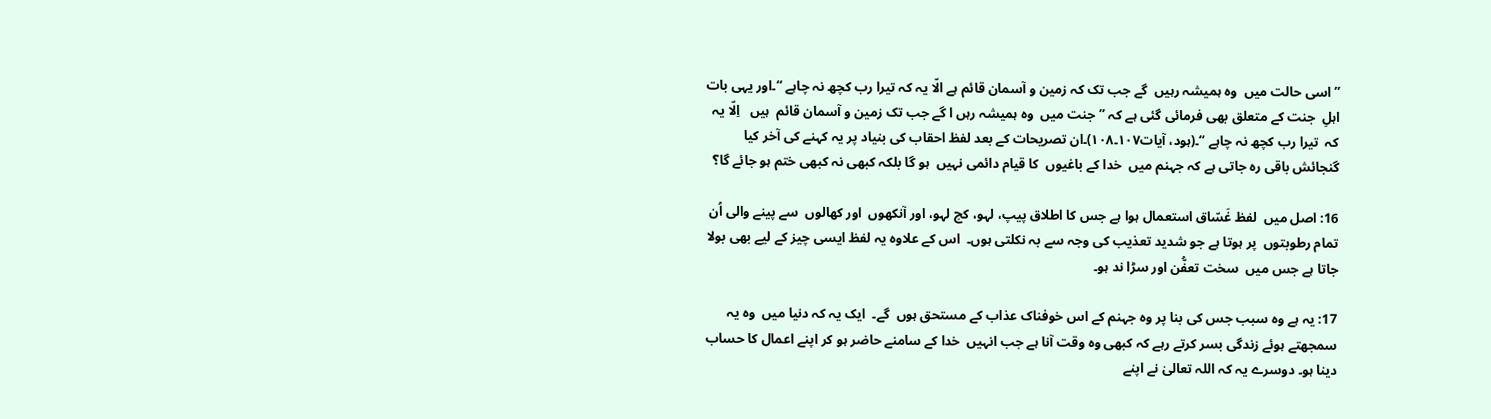’’اسی حالت میں  وہ ہمیشہ رہیں  گے جب تک کہ زمین و آسمان قائم ہے الّا یہ کہ تیرا رب کچھ نہ چاہے ‘‘۔اور یہی بات اہلِ  جنت کے متعلق بھی فرمائی گئی ہے کہ ’’جنت میں  وہ ہمیشہ رہں ا گے جب تک زمین و آسمان قائم  ہیں   اِلّا یہ کہ  تیرا رب کچھ نہ چاہے ‘‘۔(ہود، آیات۱۰۷۔۱۰۸)۔ان تصریحات کے بعد لفظ احقاب کی بنیاد پر یہ کہنے کی آخر کیا گنجائش باقی رہ جاتی ہے کہ جہنم میں  خدا کے باغیوں  کا قیام دائمی نہیں  ہو گا بلکہ کبھی نہ کبھی ختم ہو جائے گا؟

16: اصل میں  لفظ غَسّاق استعمال ہوا ہے جس کا اطلاق پیپ، لہو، کچ لہو، اور آنکھوں  اور کھالوں  سے پینے والی اُن تمام رطوبتوں  پر ہوتا ہے جو شدید تعذیب کی وجہ سے بہ نکلتی ہوں۔  اس کے علاوہ یہ لفظ ایسی چیز کے لیے بھی بولا جاتا ہے جس میں  سخت تعفُّن اور سڑا ند ہو۔

17: یہ ہے وہ سبب جس کی بنا پر وہ جہنم کے اس خوفناک عذاب کے مستحق ہوں  گے۔  ایک یہ کہ دنیا میں  وہ یہ سمجھتے ہوئے زندگی بسر کرتے رہے کہ کبھی وہ وقت آنا ہے جب انہیں  خدا کے سامنے حاضر ہو کر اپنے اعمال کا حساب دینا ہو۔ دوسرے یہ کہ اللہ تعالیٰ نے اپنے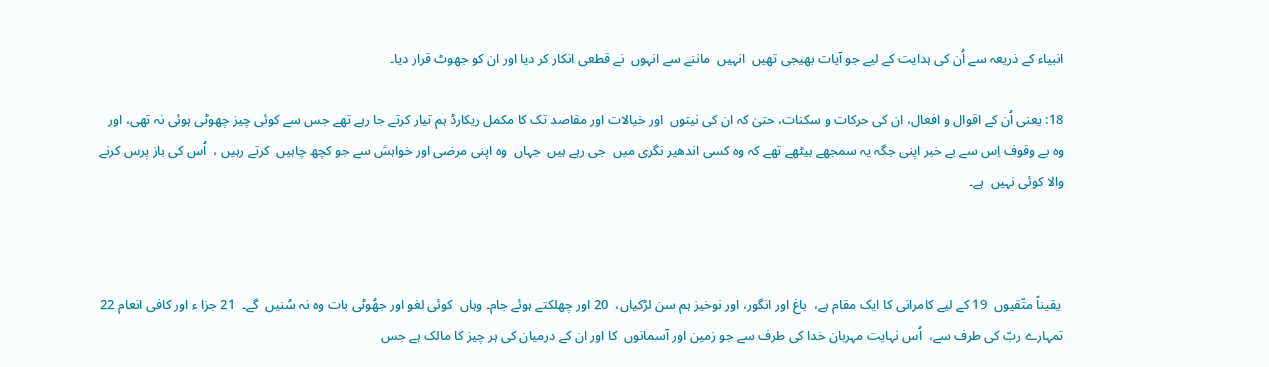انبیاء کے ذریعہ سے اُن کی ہدایت کے لیے جو آیات بھیجی تھیں  انہیں  ماننے سے انہوں  نے قطعی انکار کر دیا اور ان کو جھوٹ قرار دیا۔

18: یعنی اُن کے اقوال و افعال، ان کی حرکات و سکنات، حتیٰ کہ ان کی نیتوں  اور خیالات اور مقاصد تک کا مکمل ریکارڈ ہم تیار کرتے جا رہے تھے جس سے کوئی چیز چھوٹی ہوئی نہ تھی، اور وہ بے وقوف اِس سے بے خبر اپنی جگہ یہ سمجھے بیٹھے تھے کہ وہ کسی اندھیر نگری میں  جی رہے ہیں  جہاں  وہ اپنی مرضی اور خواہش سے جو کچھ چاہیں  کرتے رہیں ،  اُس کی باز پرس کرنے والا کوئی نہیں  ہے۔



 یقیناً متّقیوں  19 کے لیے کامرانی کا ایک مقام ہے،  باغ اور انگور، اور نوخیز ہم سن لڑکیاں،  20 اور چھلکتے ہوئے جام۔ وہاں  کوئی لغو اور جھُوٹی بات وہ نہ سُنیں  گے۔  21 جزا ء اور کافی انعام 22 تمہارے ربّ کی طرف سے،  اُس نہایت مہربان خدا کی طرف سے جو زمین اور آسمانوں  کا اور ان کے درمیان کی ہر چیز کا مالک ہے جس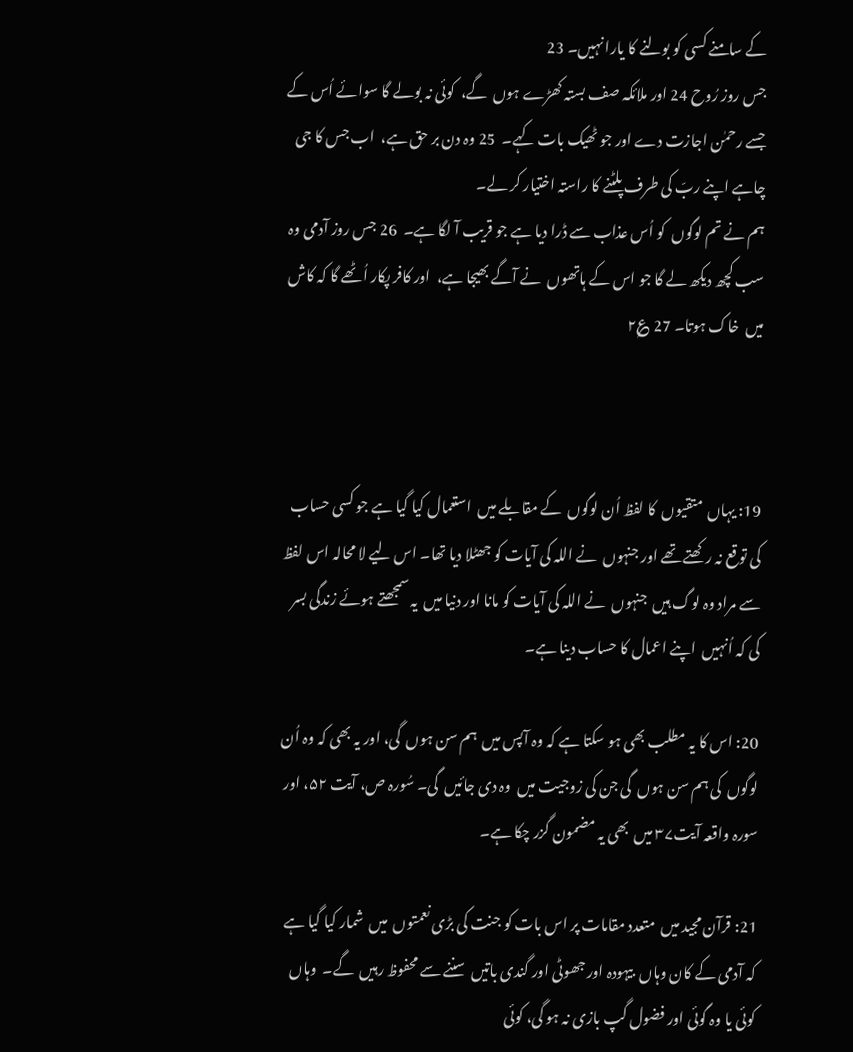کے سامنے کسی کو بولنے کا یارا نہیں۔ 23
جس روز رُوح 24 اور ملائکہ صف بستہ کھڑے ہوں  گے،  کوئی نہ بولے گا سوائے اُس کے جسے رحمٰن اجازت دے اور جو ٹھیک بات کہے۔  25 وہ دن بر حق ہے،  اب جس کا جی چاہے اپنے ربّ کی طرف پلٹنے کا راستہ اختیار کر لے۔
ہم نے تم لوگوں  کو اُس عذاب سے ڈرا دیا ہے جو قریب آ لگا ہے۔  26 جس روز آدمی وہ سب کچھ دیکھ لے گا جو اس کے ہاتھوں  نے آگے بھیجا ہے،  اور کافر پکار اُٹھے گا کہ کاش میں  خاک ہوتا۔ 27 ؏۲



19: یہاں  متقیوں  کا لفظ اُن لوگوں  کے مقابلے میں  استعمال کیا گیا ہے جو کسی حساب کی توقع نہ رکھتے تھے اور جنہوں  نے اللہ کی آیات کو جھٹلا دیا تھا۔ اس لیے لا محالہ اس لفظ سے مراد وہ لوگ ہیں  جنہوں  نے اللہ کی آیات کو مانا اور دنیا میں  یہ سمجھتے ہوئے زندگی بسر کی کہ اُنہیں  اپنے اعمال کا حساب دینا ہے۔

20: اس کا یہ مطلب بھی ہو سکتا ہے کہ وہ آپس میں  ہم سن ہوں  گی، اور یہ بھی کہ وہ اُن لوگوں  کی ہم سن ہوں  گی جن کی زوجیت میں  وہ دی جائیں  گی۔ سُورہ ص، آیت ۵۲، اور سورہ واقعہ آیت۳۷ میں  بھی یہ مضمون گزر چکا ہے۔

21: قرآن مجید میں  متعدد مقامات پر اس بات کو جنت کی بڑی نعمتوں  میں  شمار کیا گیا ہے کہ آدمی کے کان وہاں  بیہودہ اور جھوٹی اور گندی باتیں  سننے سے محفوظ رہیں  گے۔  وہاں  کوئی یا وہ گوئی اور فضول گپ بازی نہ ہو گی، کوئی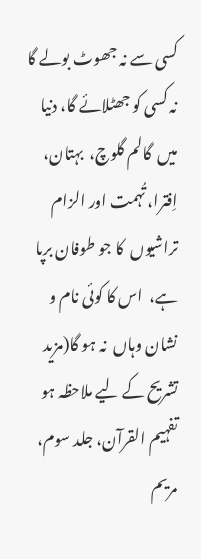کسی سے نہ جھوٹ بولے گا نہ کسی کو جھٹلائے گا، دنیا میں  گالم گلوچ،  بہتان، اِفترا، تُہمت اور الزام تراشیوں  کا جو طوفان برپا ہے،  اس کا کوئی نام و نشان وہاں  نہ ہو گا(مزید تشریح کے لیے ملاحظہ ہو تفہیم القرآن، جلد سوم، مریم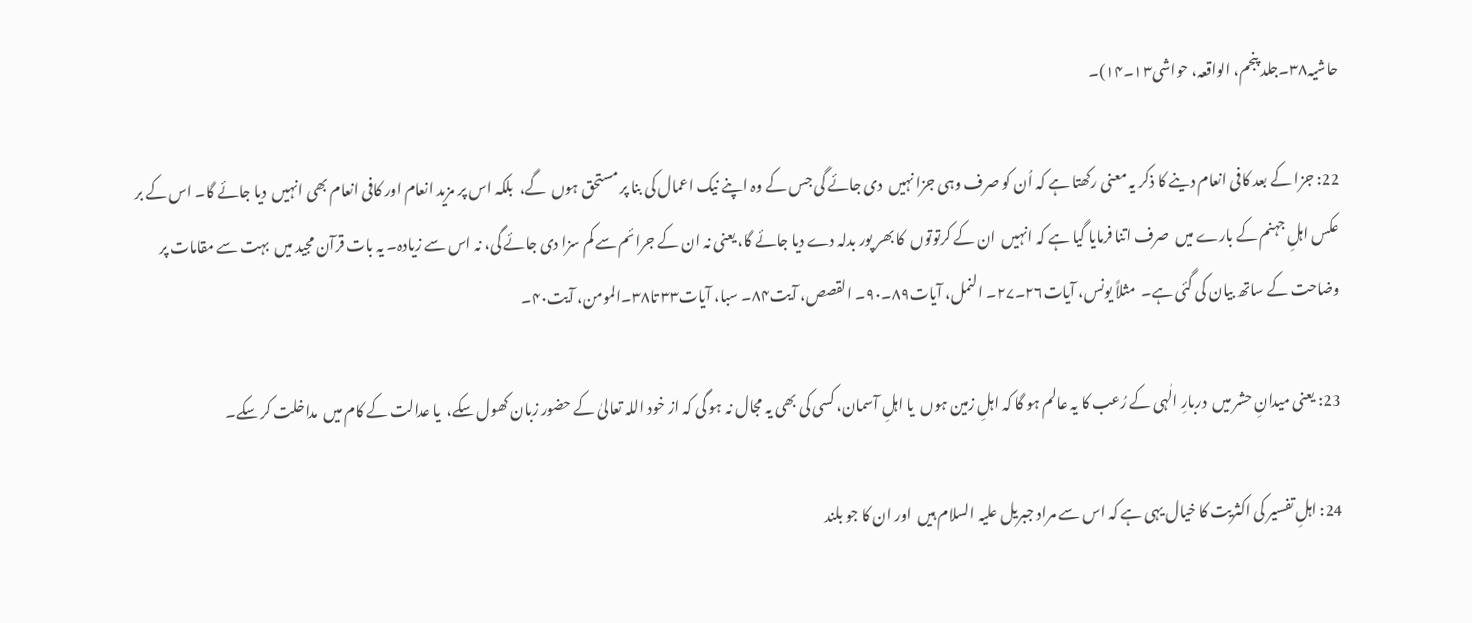حاشیہ۳۸۔جلد پنجم، الواقعہ، حواشی۱۳۔۱۴)۔

22: جزا کے بعد کافی انعام دینے کا ذکر یہ معنی رکھتا ہے کہ اُن کو صرف وہی جزا نہیں  دی جائے گی جس کے وہ اپنے نیک اعمال کی بنا پر مستحق ہوں  گے،  بلکہ اس پر مزید انعام اور کافی انعام بھی انہیں  دیا جائے گا۔ اس کے بر عکس اہلِ جہنم کے بارے میں  صرف اتنا فرمایا گیا ہے کہ انہیں  ان کے کرتوتوں  کا بھر پور بدلہ دے دیا جائے گا، یعنی نہ ان کے جرائم سے کم سزا دی جائے گی، نہ اس سے زیادہ۔ یہ بات قرآن مجید میں  بہت سے مقامات پر وضاحت کے ساتھ بیان کی گئی ہے۔  مثلاً یونس، آیات۲۶۔۲۷۔ النمل، آیات۸۹۔۹۰۔ القصص، آیت۸۴۔ سبا، آیات۳۳ تا۳۸۔المومن، آیت۴۰۔

23: یعنی میدانِ حشر میں  دربارِ الٰہی کے رُعب کا یہ عالم ہو گا کہ اہلِ زمین ہوں  یا اہلِ آسمان، کسی کی بھی یہ مجال نہ ہو گی کہ از خود اللہ تعالیٰ کے حضور زبان کھول سکے،  یا عدالت کے کام میں  مداخلت کر سکے۔

24: اہلِ تفسیر کی اکثریت کا خیال یہی ہے کہ اس سے مراد جبریل علیہ السلام ہیں  اور ان کا جو بلند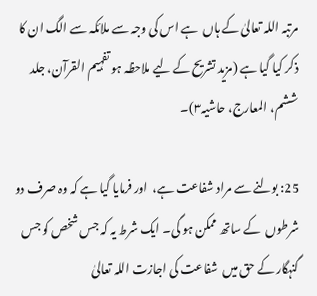مرتبہ اللہ تعالیٰ کے ہاں  ہے اس کی وجہ سے ملائکہ سے الگ ان کا ذکر کیا گیا ہے (مزید تشریح کے لیے ملاحظہ ہو تفہیم القرآن، جلد ششم، المعارج، حاشیہ۳)۔

25: بولنے سے مراد شفاعت ہے،  اور فرمایا گیا ہے کہ وہ صرف دو شرطوں  کے ساتھ ممکن ہو گی۔ ایک شرط یہ کہ جس شخص کو جس گنہگار کے حق میں  شفاعت کی اجازت اللہ تعالیٰ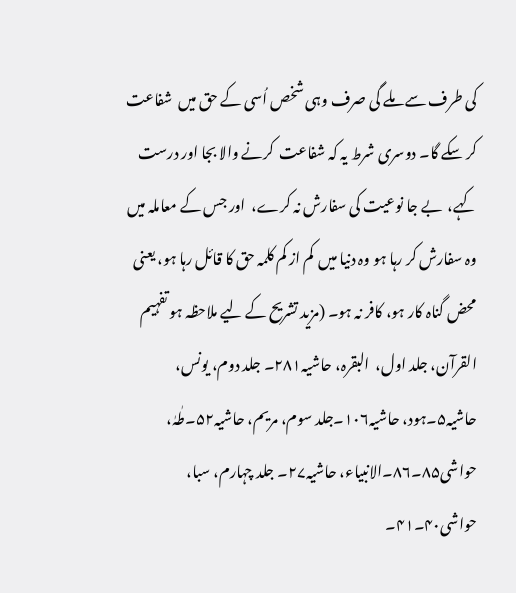کی طرف سے ملے گی صرف وہی شخص اُسی کے حق میں  شفاعت کر سکے گا۔ دوسری شرط یہ کہ شفاعت  کرنے والا بجا اور درست کہے،  بے جا نوعیت کی سفارش نہ کرے،  اور جس کے معاملہ میں  وہ سفارش کر رہا ہو وہ دنیا میں  کم از کم کلمہ حق کا قائل رہا ہو، یعنی محض گناہ کار ہو، کافر نہ ہو۔ (مزید تشریح کے لیے ملاحظہ ہو تفہیم القرآن، جلد اول،  البقرہ، حاشیہ۲۸۱۔ جلد دوم، یونس، حاشیہ۵۔ہود، حاشیہ۱۰۶۔جلد سوم، مریم، حاشیہ۵۲۔طٰہٰ، حواشی۸۵۔۸۶۔الانبیاء، حاشیہ۲۷۔ جلد چہارم، سبا، حواشی۴۰۔۴۱۔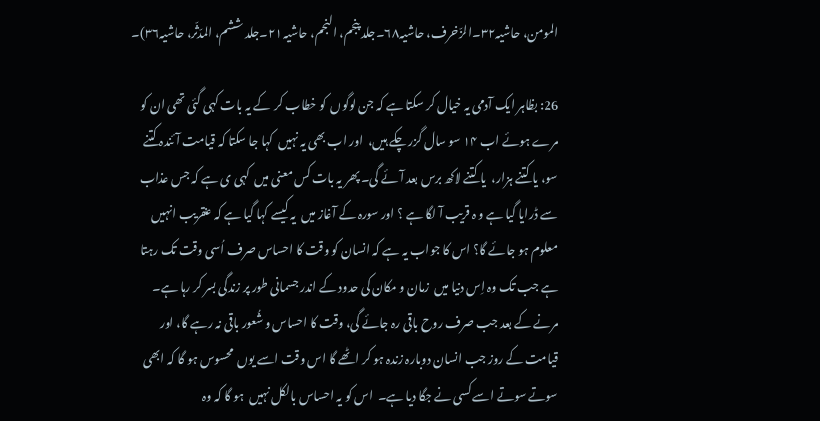المومن، حاشیہ۳۲۔الزّخرف، حاشیہ۶۸۔جلد پنجم، النجم، حاشیہ۲۱۔جلد ششم، المدّثّر، حاشیہ۳۶)۔

26: بظاہر ایک آدمی یہ خیال کر سکتا ہے کہ جن لوگوں  کو خطاب کر  کے یہ بات کہی گئی تھی ان کو مرے ہوئے اب ۱۴ سو سال گزر چکے ہیں،  اور اب بھی یہ نہیں  کہا جا سکتا کہ قیامت آئندہ کتنے سو، یا کتنے ہزار،  یا کتنے لاکھ برس بعد آئے گی۔ پھر یہ بات کس معنی میں  کہی ی ہے کہ جس عذاب سے ڈرایا گیا ہے و ہ قریب آ لگا ہے ؟ اور سورہ کے آغاز میں  یہ کیسے کہا گیا ہے کہ عنقریب انہیں  معلوم ہو جائے گا؟ اس کا جواب یہ ہے کہ انسان کو وقت کا احساس صرف اُسی وقت تک رہتا ہے جب تک وہ اِس دنیا میں  زمان و مکان کی حدود کے اندر جسمانی طور پر زندگی بسر کر رہا ہے۔  مرنے کے بعد جب صرف روح باقی رہ جائے گی، وقت کا احساس و شُعور باقی نہ رہے گا، اور قیامت کے روز جب انسان دوبارہ زندہ ہو کر اٹھے گا اس وقت اسے یوں  محسوس ہو گا کہ ابھی سوتے سوتے اسے کسی نے جگا دیا ہے۔  اس کو یہ احساس بالکل نہیں  ہو گا کہ وہ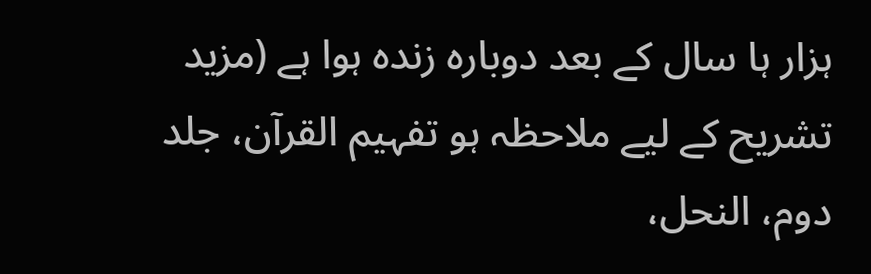ہزار ہا سال کے بعد دوبارہ زندہ ہوا ہے (مزید تشریح کے لیے ملاحظہ ہو تفہیم القرآن، جلد دوم، النحل،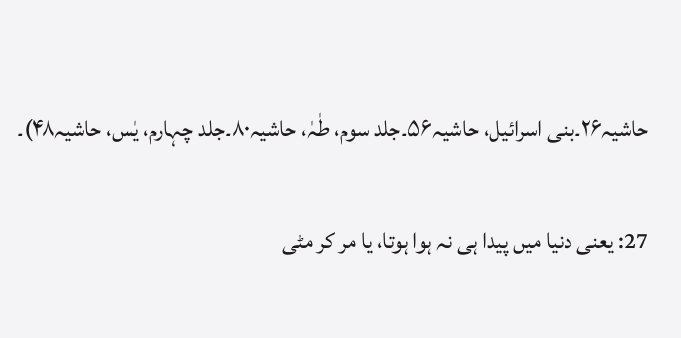حاشیہ۲۶۔بنی اسرائیل، حاشیہ۵۶۔جلد سوم، طٰہٰ، حاشیہ۸۰۔جلد چہارم، یٰس، حاشیہ۴۸)۔

27: یعنی دنیا میں پیدا ہی نہ ہوا ہوتا، یا مر کر مٹی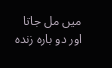میں مل جاتا اور دو بارہ زندہ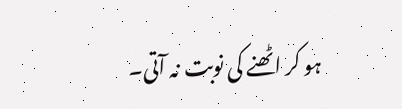ہو کر اٹھنے کی نوبت نہ آتی۔